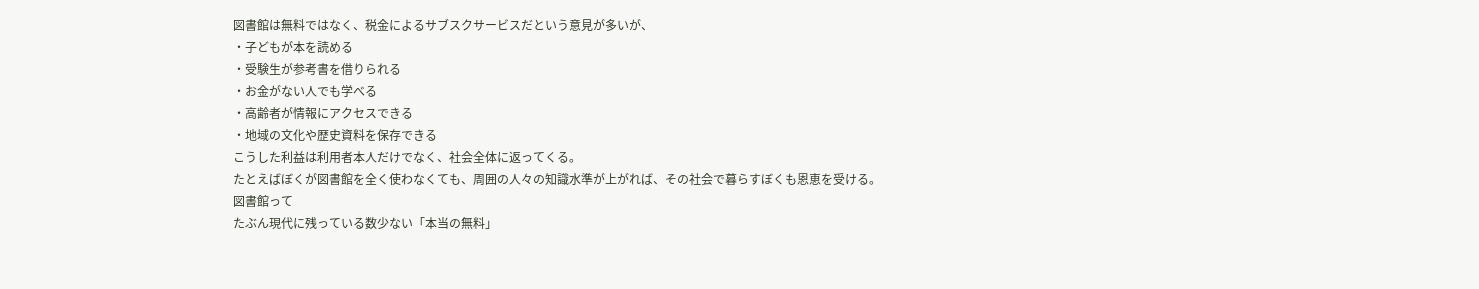図書館は無料ではなく、税金によるサブスクサービスだという意見が多いが、
・子どもが本を読める
・受験生が参考書を借りられる
・お金がない人でも学べる
・高齢者が情報にアクセスできる
・地域の文化や歴史資料を保存できる
こうした利益は利用者本人だけでなく、社会全体に返ってくる。
たとえばぼくが図書館を全く使わなくても、周囲の人々の知識水準が上がれば、その社会で暮らすぼくも恩恵を受ける。
図書館って
たぶん現代に残っている数少ない「本当の無料」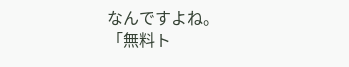なんですよね。
「無料ト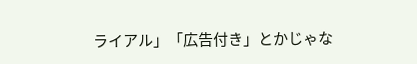ライアル」「広告付き」とかじゃな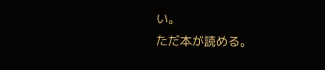い。
ただ本が読める。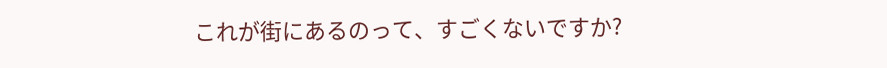これが街にあるのって、すごくないですか?